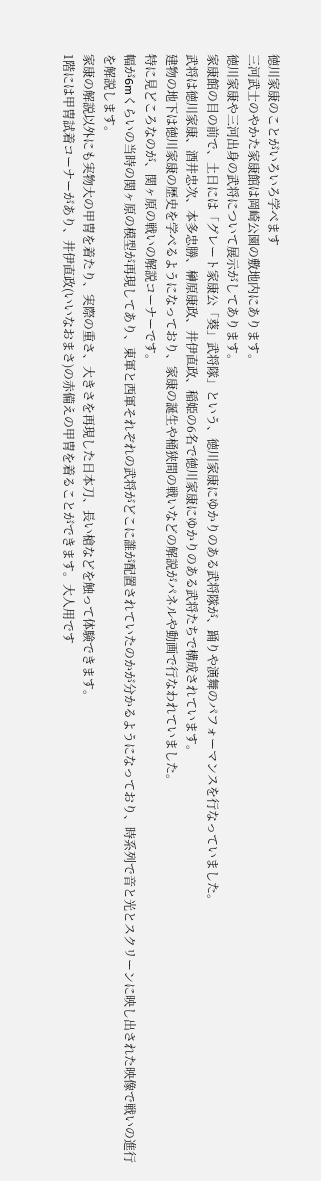徳川家康のことがいろいろ学べます
三河武士のやかた家康館は岡崎公園の敷地内にあります。
徳川家康や三河出身の武将について展示がしてあります。
家康館の目の前で、土日には「グレート家康公「葵」武将隊」という、徳川家康にゆかりのある武将隊が、踊りや演舞のパフォーマンスを行なっていました。
武将は徳川家康、酒井忠次、本多忠勝、榊原康政、井伊直政、稲姫の6名で徳川家康にゆかりのある武将たちで構成されています。
建物の地下は徳川家康の歴史を学べるようになっており、家康の誕生や桶狭間の戦いなどの解説がパネルや動画で行なわれていました。
特に見どころなのが、関ヶ原の戦いの解説コーナーです。
幅が6mくらいの当時の関ヶ原の模型が再現してあり、東軍と西軍それぞれの武将がどこに誰が配置されていたのかが分かるようになっており、時系列で音と光とスクリーンに映し出された映像で戦いの進行を解説します。
家康の解説以外にも実物大の甲冑を着たり、実際の重さ、大きさを再現した日本刀、長い槍などを触って体験できます。
1階には甲冑試着コーナーがあり、井伊直政(いいなおまさ)の赤備えの甲冑を着ることができます。大人用です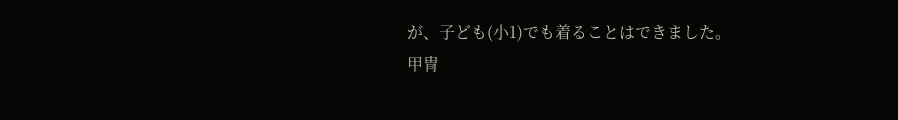が、子ども(小1)でも着ることはできました。
甲冑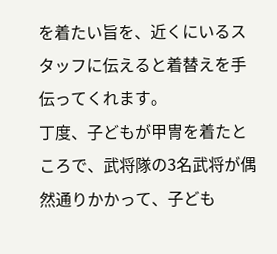を着たい旨を、近くにいるスタッフに伝えると着替えを手伝ってくれます。
丁度、子どもが甲冑を着たところで、武将隊の3名武将が偶然通りかかって、子ども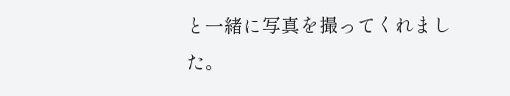と一緒に写真を撮ってくれました。